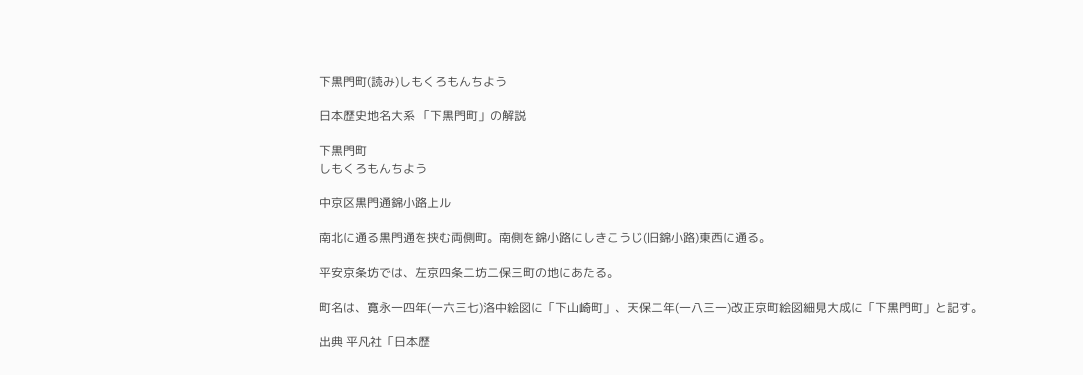下黒門町(読み)しもくろもんちよう

日本歴史地名大系 「下黒門町」の解説

下黒門町
しもくろもんちよう

中京区黒門通錦小路上ル

南北に通る黒門通を挟む両側町。南側を錦小路にしきこうじ(旧錦小路)東西に通る。

平安京条坊では、左京四条二坊二保三町の地にあたる。

町名は、寛永一四年(一六三七)洛中絵図に「下山崎町」、天保二年(一八三一)改正京町絵図細見大成に「下黒門町」と記す。

出典 平凡社「日本歴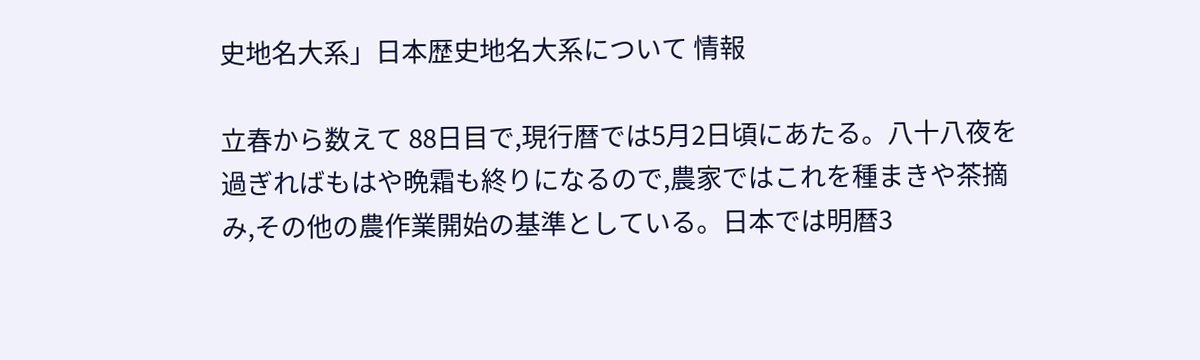史地名大系」日本歴史地名大系について 情報

立春から数えて 88日目で,現行暦では5月2日頃にあたる。八十八夜を過ぎればもはや晩霜も終りになるので,農家ではこれを種まきや茶摘み,その他の農作業開始の基準としている。日本では明暦3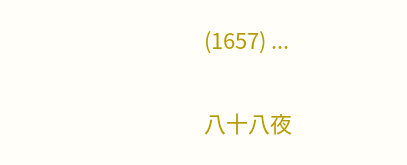(1657) ...

八十八夜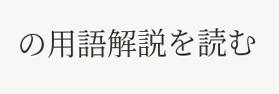の用語解説を読む